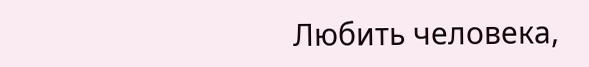Любить человека,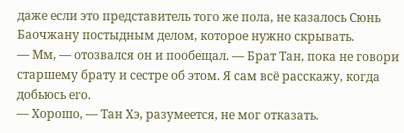даже если это представитель того же пола, не казалось Сюнь Баочжану постыдным делом, которое нужно скрывать.
— Мм, — отозвался он и пообещал. — Брат Тан, пока не говори старшему брату и сестре об этом. Я сам всё расскажу, когда добьюсь его.
— Хорошо, — Тан Хэ, разумеется, не мог отказать.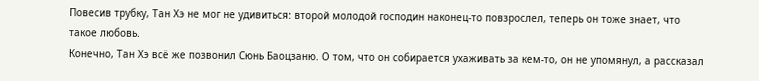Повесив трубку, Тан Хэ не мог не удивиться: второй молодой господин наконец-то повзрослел, теперь он тоже знает, что такое любовь.
Конечно, Тан Хэ всё же позвонил Сюнь Баоцзаню. О том, что он собирается ухаживать за кем-то, он не упомянул, а рассказал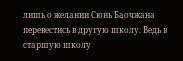лишь о желании Сюнь Баочжана перевестись в другую школу. Ведь в старшую школу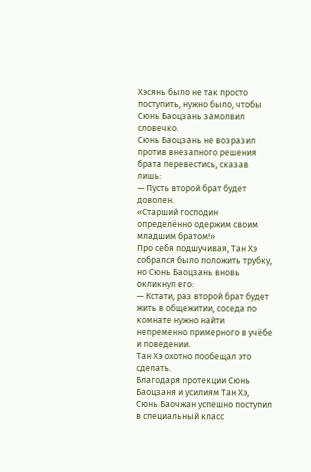Хэсянь было не так просто поступить, нужно было, чтобы Сюнь Баоцзань замолвил словечко.
Сюнь Баоцзань не возразил против внезапного решения брата перевестись, сказав лишь:
— Пусть второй брат будет доволен.
«Старший господин определённо одержим своим младшим братом!»
Про себя подшучивая, Тан Хэ собрался было положить трубку, но Сюнь Баоцзань вновь окликнул его:
— Кстати, раз второй брат будет жить в общежитии, соседа по комнате нужно найти непременно примерного в учёбе и поведении.
Тан Хэ охотно пообещал это сделать.
Благодаря протекции Сюнь Баоцзаня и усилиям Тан Хэ, Сюнь Баочжан успешно поступил в специальный класс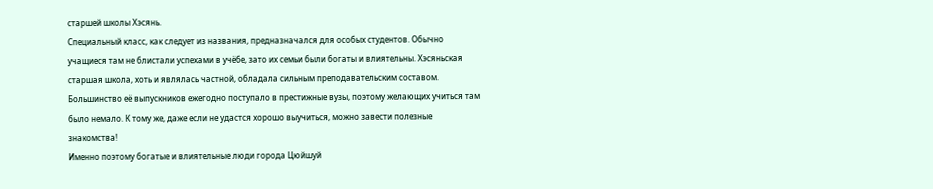старшей школы Хэсянь.
Специальный класс, как следует из названия, предназначался для особых студентов. Обычно учащиеся там не блистали успехами в учёбе, зато их семьи были богаты и влиятельны. Хэсяньская старшая школа, хоть и являлась частной, обладала сильным преподавательским составом. Большинство её выпускников ежегодно поступало в престижные вузы, поэтому желающих учиться там было немало. К тому же, даже если не удастся хорошо выучиться, можно завести полезные знакомства!
Именно поэтому богатые и влиятельные люди города Цюйшуй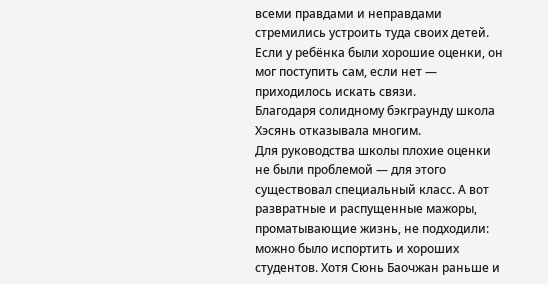всеми правдами и неправдами стремились устроить туда своих детей. Если у ребёнка были хорошие оценки, он мог поступить сам, если нет — приходилось искать связи.
Благодаря солидному бэкграунду школа Хэсянь отказывала многим.
Для руководства школы плохие оценки не были проблемой — для этого существовал специальный класс. А вот развратные и распущенные мажоры, проматывающие жизнь, не подходили: можно было испортить и хороших студентов. Хотя Сюнь Баочжан раньше и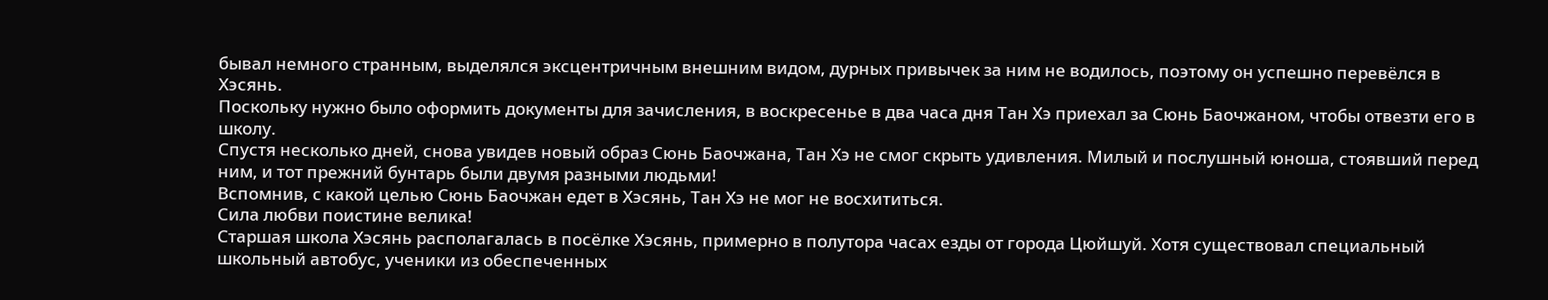бывал немного странным, выделялся эксцентричным внешним видом, дурных привычек за ним не водилось, поэтому он успешно перевёлся в Хэсянь.
Поскольку нужно было оформить документы для зачисления, в воскресенье в два часа дня Тан Хэ приехал за Сюнь Баочжаном, чтобы отвезти его в школу.
Спустя несколько дней, снова увидев новый образ Сюнь Баочжана, Тан Хэ не смог скрыть удивления. Милый и послушный юноша, стоявший перед ним, и тот прежний бунтарь были двумя разными людьми!
Вспомнив, с какой целью Сюнь Баочжан едет в Хэсянь, Тан Хэ не мог не восхититься.
Сила любви поистине велика!
Старшая школа Хэсянь располагалась в посёлке Хэсянь, примерно в полутора часах езды от города Цюйшуй. Хотя существовал специальный школьный автобус, ученики из обеспеченных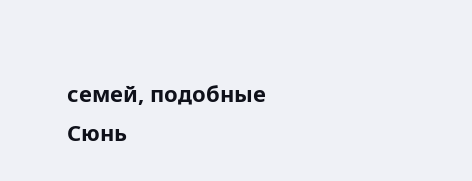семей, подобные Сюнь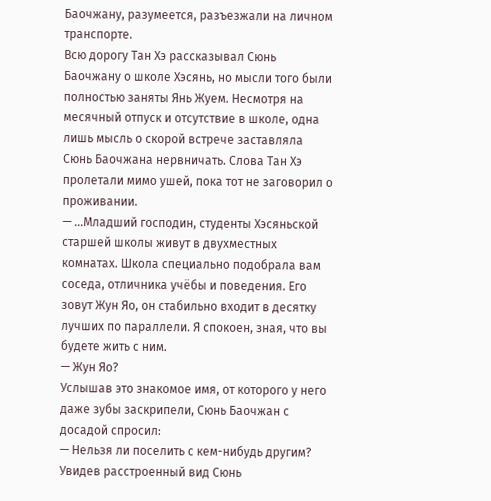Баочжану, разумеется, разъезжали на личном транспорте.
Всю дорогу Тан Хэ рассказывал Сюнь Баочжану о школе Хэсянь, но мысли того были полностью заняты Янь Жуем. Несмотря на месячный отпуск и отсутствие в школе, одна лишь мысль о скорой встрече заставляла Сюнь Баочжана нервничать. Слова Тан Хэ пролетали мимо ушей, пока тот не заговорил о проживании.
— ...Младший господин, студенты Хэсяньской старшей школы живут в двухместных комнатах. Школа специально подобрала вам соседа, отличника учёбы и поведения. Его зовут Жун Яо, он стабильно входит в десятку лучших по параллели. Я спокоен, зная, что вы будете жить с ним.
— Жун Яо?
Услышав это знакомое имя, от которого у него даже зубы заскрипели, Сюнь Баочжан с досадой спросил:
— Нельзя ли поселить с кем-нибудь другим?
Увидев расстроенный вид Сюнь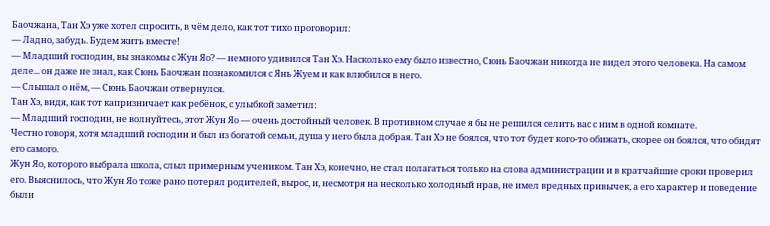Баочжана, Тан Хэ уже хотел спросить, в чём дело, как тот тихо проговорил:
— Ладно, забудь. Будем жить вместе!
— Младший господин, вы знакомы с Жун Яо? — немного удивился Тан Хэ. Насколько ему было известно, Сюнь Баочжан никогда не видел этого человека. На самом деле... он даже не знал, как Сюнь Баочжан познакомился с Янь Жуем и как влюбился в него.
— Слышал о нём, — Сюнь Баочжан отвернулся.
Тан Хэ, видя, как тот капризничает как ребёнок, с улыбкой заметил:
— Младший господин, не волнуйтесь, этот Жун Яо — очень достойный человек. В противном случае я бы не решился селить вас с ним в одной комнате.
Честно говоря, хотя младший господин и был из богатой семьи, душа у него была добрая. Тан Хэ не боялся, что тот будет кого-то обижать, скорее он боялся, что обидят его самого.
Жун Яо, которого выбрала школа, слыл примерным учеником. Тан Хэ, конечно, не стал полагаться только на слова администрации и в кратчайшие сроки проверил его. Выяснилось, что Жун Яо тоже рано потерял родителей, вырос, и, несмотря на несколько холодный нрав, не имел вредных привычек, а его характер и поведение были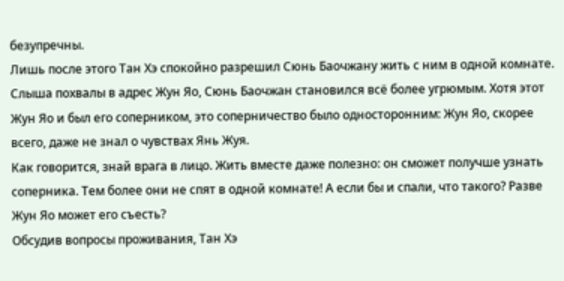безупречны.
Лишь после этого Тан Хэ спокойно разрешил Сюнь Баочжану жить с ним в одной комнате.
Слыша похвалы в адрес Жун Яо, Сюнь Баочжан становился всё более угрюмым. Хотя этот Жун Яо и был его соперником, это соперничество было односторонним: Жун Яо, скорее всего, даже не знал о чувствах Янь Жуя.
Как говорится, знай врага в лицо. Жить вместе даже полезно: он сможет получше узнать соперника. Тем более они не спят в одной комнате! А если бы и спали, что такого? Разве Жун Яо может его съесть?
Обсудив вопросы проживания, Тан Хэ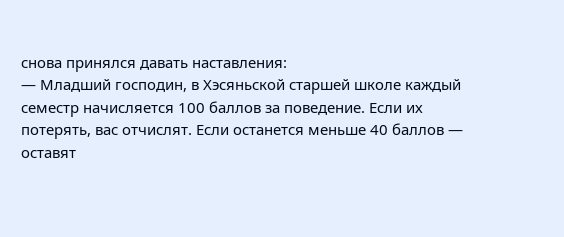снова принялся давать наставления:
— Младший господин, в Хэсяньской старшей школе каждый семестр начисляется 100 баллов за поведение. Если их потерять, вас отчислят. Если останется меньше 40 баллов — оставят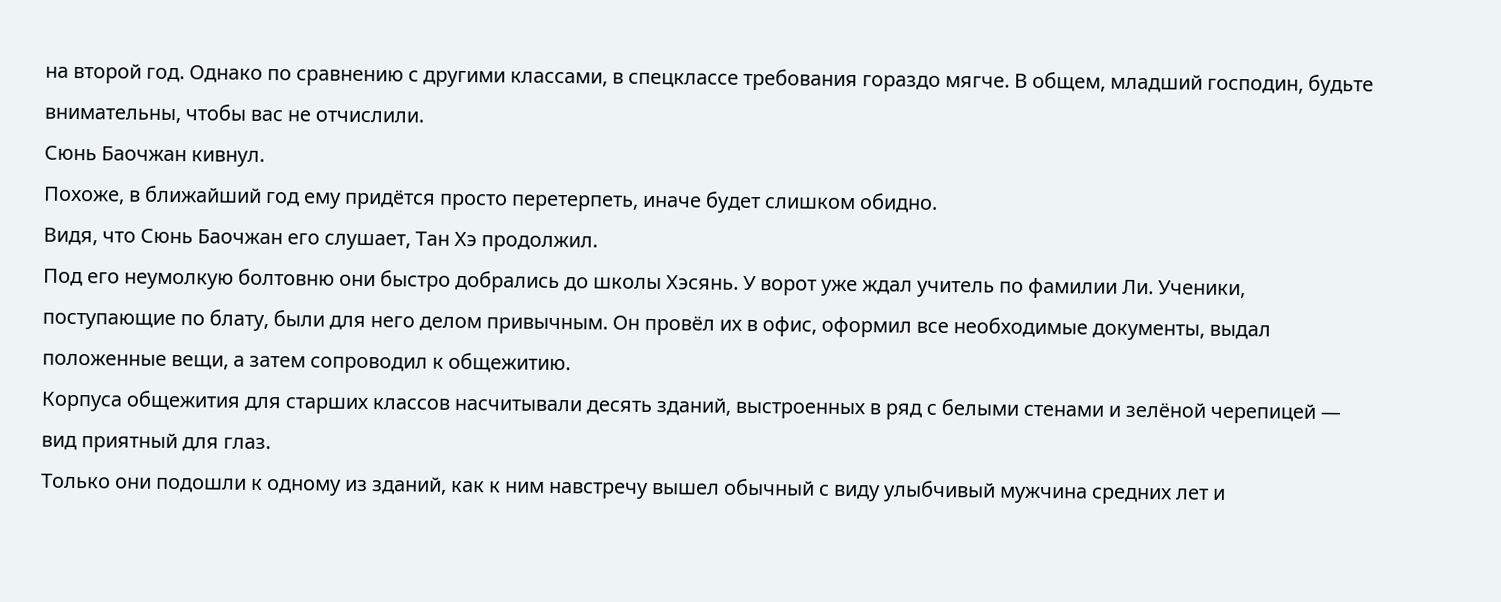на второй год. Однако по сравнению с другими классами, в спецклассе требования гораздо мягче. В общем, младший господин, будьте внимательны, чтобы вас не отчислили.
Сюнь Баочжан кивнул.
Похоже, в ближайший год ему придётся просто перетерпеть, иначе будет слишком обидно.
Видя, что Сюнь Баочжан его слушает, Тан Хэ продолжил.
Под его неумолкую болтовню они быстро добрались до школы Хэсянь. У ворот уже ждал учитель по фамилии Ли. Ученики, поступающие по блату, были для него делом привычным. Он провёл их в офис, оформил все необходимые документы, выдал положенные вещи, а затем сопроводил к общежитию.
Корпуса общежития для старших классов насчитывали десять зданий, выстроенных в ряд с белыми стенами и зелёной черепицей — вид приятный для глаз.
Только они подошли к одному из зданий, как к ним навстречу вышел обычный с виду улыбчивый мужчина средних лет и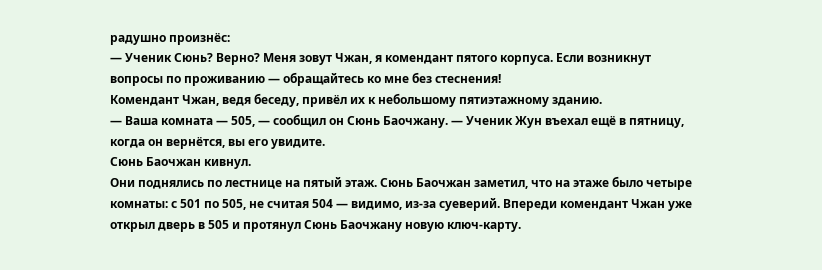радушно произнёс:
— Ученик Сюнь? Верно? Меня зовут Чжан, я комендант пятого корпуса. Если возникнут вопросы по проживанию — обращайтесь ко мне без стеснения!
Комендант Чжан, ведя беседу, привёл их к небольшому пятиэтажному зданию.
— Ваша комната — 505, — сообщил он Сюнь Баочжану. — Ученик Жун въехал ещё в пятницу, когда он вернётся, вы его увидите.
Сюнь Баочжан кивнул.
Они поднялись по лестнице на пятый этаж. Сюнь Баочжан заметил, что на этаже было четыре комнаты: с 501 по 505, не считая 504 — видимо, из-за суеверий. Впереди комендант Чжан уже открыл дверь в 505 и протянул Сюнь Баочжану новую ключ-карту.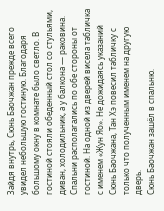Зайдя внутрь, Сюнь Баочжан прежде всего увидел небольшую гостиную. Благодаря большому окну в комнате было светло. В гостиной стояли обеденный стол со стульями, диван, холодильник, а у балкона — раковина. Спальни располагались по обе стороны от гостиной. На одной из дверей висела табличка с именем «Жун Яо». Не дожидаясь указаний Сюнь Баочжана, Тан Хэ повесил табличку с только что полученным именем на другую дверь.
Сюнь Баочжан зашёл в спальню.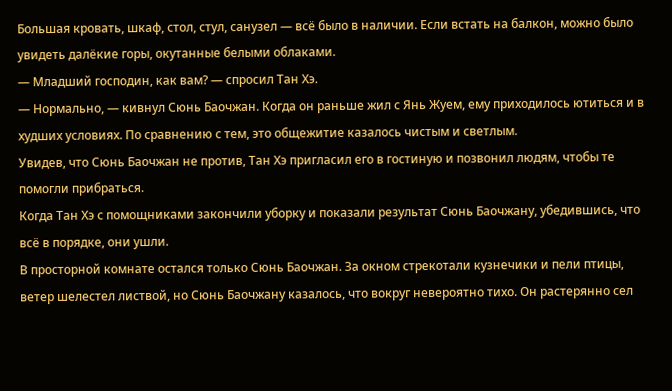Большая кровать, шкаф, стол, стул, санузел — всё было в наличии. Если встать на балкон, можно было увидеть далёкие горы, окутанные белыми облаками.
— Младший господин, как вам? — спросил Тан Хэ.
— Нормально, — кивнул Сюнь Баочжан. Когда он раньше жил с Янь Жуем, ему приходилось ютиться и в худших условиях. По сравнению с тем, это общежитие казалось чистым и светлым.
Увидев, что Сюнь Баочжан не против, Тан Хэ пригласил его в гостиную и позвонил людям, чтобы те помогли прибраться.
Когда Тан Хэ с помощниками закончили уборку и показали результат Сюнь Баочжану, убедившись, что всё в порядке, они ушли.
В просторной комнате остался только Сюнь Баочжан. За окном стрекотали кузнечики и пели птицы, ветер шелестел листвой, но Сюнь Баочжану казалось, что вокруг невероятно тихо. Он растерянно сел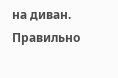на диван.
Правильно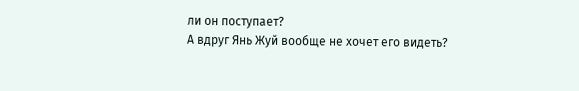ли он поступает?
А вдруг Янь Жуй вообще не хочет его видеть?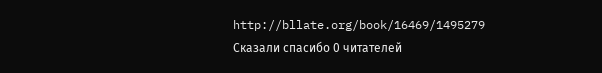http://bllate.org/book/16469/1495279
Сказали спасибо 0 читателей